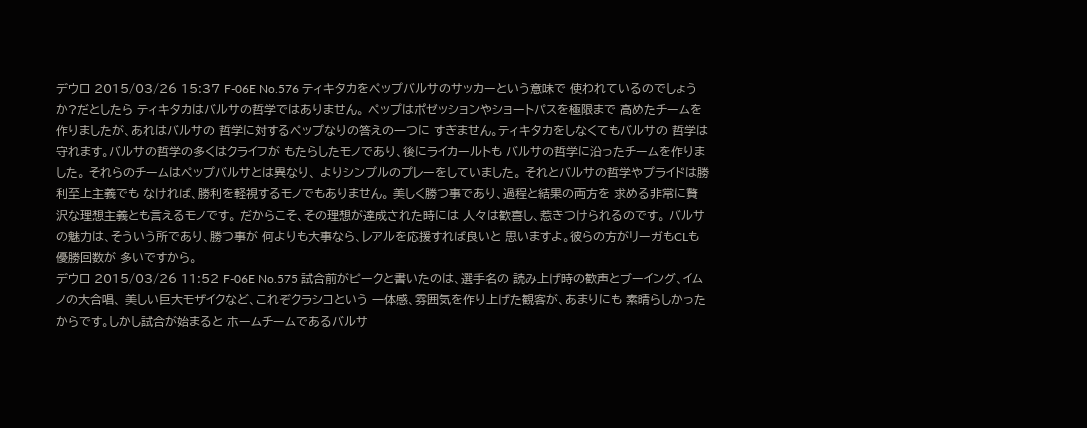デウロ 2015/03/26 15:37 F-06E No.576 ティキタカをペップバルサのサッカーという意味で 使われているのでしょうか?だとしたら ティキタカはバルサの哲学ではありません。 ペップはポゼッションやショートパスを極限まで 高めたチームを作りましたが、あれはバルサの 哲学に対するペップなりの答えの一つに すぎません。ティキタカをしなくてもバルサの 哲学は守れます。バルサの哲学の多くはクライフが もたらしたモノであり、後にライカールトも バルサの哲学に沿ったチームを作りました。 それらのチームはペップバルサとは異なり、 よりシンプルのプレーをしていました。 それとバルサの哲学やプライドは勝利至上主義でも なければ、勝利を軽視するモノでもありません。 美しく勝つ事であり、過程と結果の両方を 求める非常に贅沢な理想主義とも言えるモノです。 だからこそ、その理想が達成された時には 人々は歓喜し、惹きつけられるのです。 バルサの魅力は、そういう所であり、勝つ事が 何よりも大事なら、レアルを応援すれば良いと 思いますよ。彼らの方がリーガもCLも優勝回数が 多いですから。
デウロ 2015/03/26 11:52 F-06E No.575 試合前がピークと書いたのは、選手名の 読み上げ時の歓声とブーイング、イムノの大合唱、 美しい巨大モザイクなど、これぞクラシコという 一体感、雰囲気を作り上げた観客が、あまりにも 素晴らしかったからです。しかし試合が始まると ホームチームであるバルサ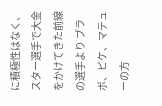に積極性はなく、 スター選手で大金をかけてきた前線の選手より ブラボ、ピケ、マテューの方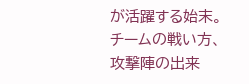が活躍する始末。 チームの戦い方、攻撃陣の出来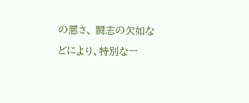の悪さ、 闘志の欠如などにより、特別な一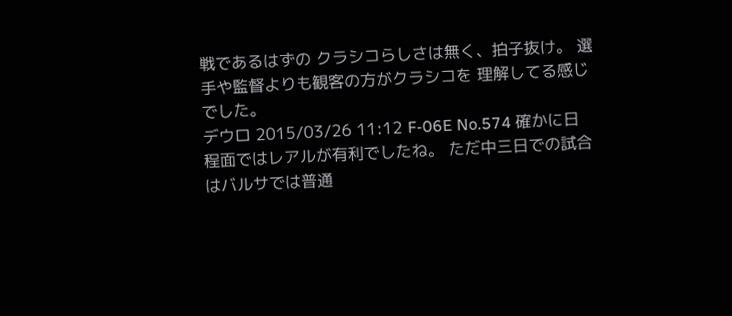戦であるはずの クラシコらしさは無く、拍子抜け。 選手や監督よりも観客の方がクラシコを 理解してる感じでした。
デウロ 2015/03/26 11:12 F-06E No.574 確かに日程面ではレアルが有利でしたね。 ただ中三日での試合はバルサでは普通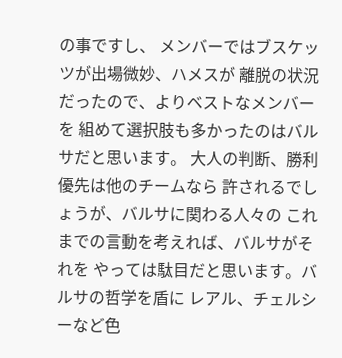の事ですし、 メンバーではブスケッツが出場微妙、ハメスが 離脱の状況だったので、よりベストなメンバーを 組めて選択肢も多かったのはバルサだと思います。 大人の判断、勝利優先は他のチームなら 許されるでしょうが、バルサに関わる人々の これまでの言動を考えれば、バルサがそれを やっては駄目だと思います。バルサの哲学を盾に レアル、チェルシーなど色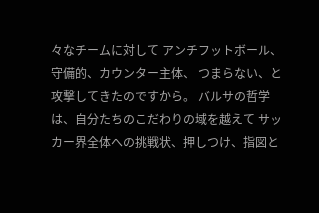々なチームに対して アンチフットボール、守備的、カウンター主体、 つまらない、と攻撃してきたのですから。 バルサの哲学は、自分たちのこだわりの域を越えて サッカー界全体への挑戦状、押しつけ、指図と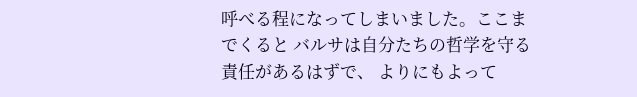呼べる程になってしまいました。ここまでくると バルサは自分たちの哲学を守る責任があるはずで、 よりにもよって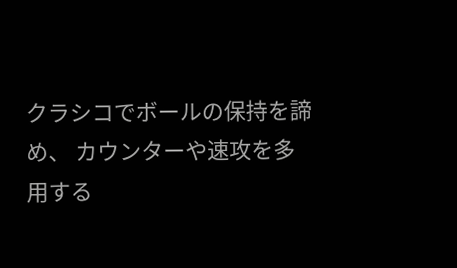クラシコでボールの保持を諦め、 カウンターや速攻を多用する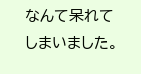なんて呆れて しまいました。